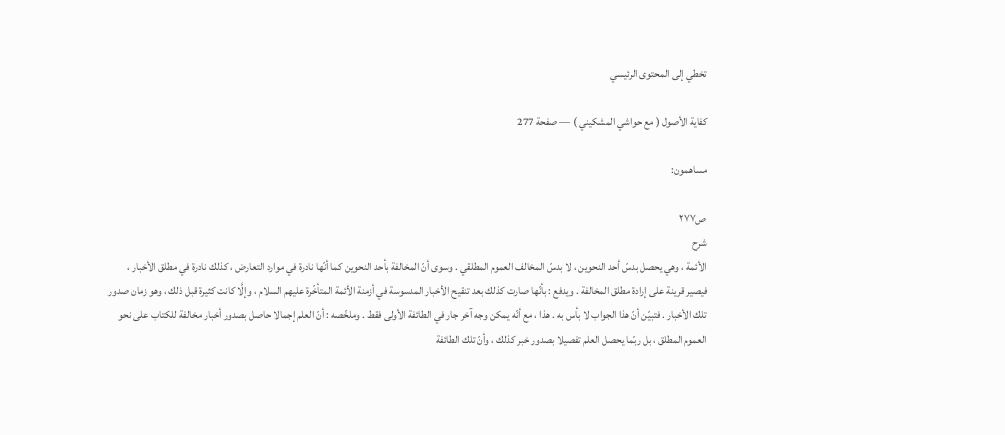تخطي إلى المحتوى الرئيسي

كفاية الأصول ( مع حواشي المشكيني ) — صفحة 277

مساهمون:

ص٢٧٧
شرح
الأئمة ، وهي يحصل بدسّ أحد النحوين ، لا بدسّ المخالف العموم المطلقي . وسوى أنّ المخالفة بأحد النحوين كما أنّها نادرة في موارد التعارض ، كذلك نادرة في مطلق الأخبار ، فيصير قرينة على إرادة مطلق المخالفة . ويدفع : بأنّها صارت كذلك بعد تنقيح الأخبار المدسوسة في أزمنة الأئمة المتأخّرة عليهم السلام ، وإلَّا كانت كثيرة قبل ذلك ، وهو زمان صدور تلك الأخبار . فتبيّن أنّ هذا الجواب لا بأس به . هذا ، مع أنّه يمكن وجه آخر جار في الطائفة الأولى فقط . وملخّصه : أنّ العلم إجمالا حاصل بصدور أخبار مخالفة للكتاب على نحو العموم المطلق ، بل ربّما يحصل العلم تفصيلا بصدور خبر كذلك ، وأنّ تلك الطائفة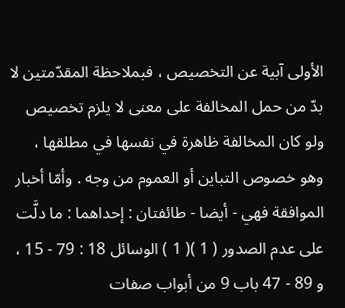الأولى آبية عن التخصيص ، فبملاحظة المقدّمتين لا بدّ من حمل المخالفة على معنى لا يلزم تخصيص ولو كان المخالفة ظاهرة في نفسها في مطلقها ، وهو خصوص التباين أو العموم من وجه . وأمّا أخبار الموافقة فهي - أيضا - طائفتان : إحداهما : ما دلَّت على عدم الصدور ( 1 )( 1 ) الوسائل 18 : 79 - 15 ، و 89 - 47 باب 9 من أبواب صفات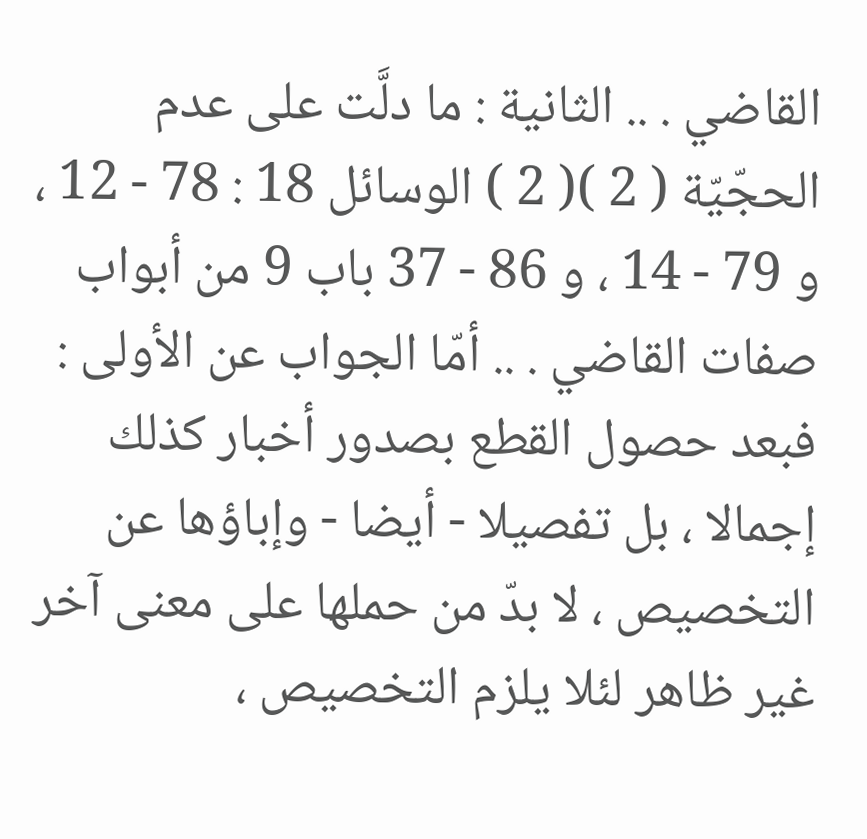القاضي . .. الثانية : ما دلَّت على عدم الحجّيّة ( 2 )( 2 ) الوسائل 18 : 78 - 12 ، و 79 - 14 ، و 86 - 37 باب 9 من أبواب صفات القاضي . .. أمّا الجواب عن الأولى : فبعد حصول القطع بصدور أخبار كذلك إجمالا ، بل تفصيلا - أيضا - وإباؤها عن التخصيص ، لا بدّ من حملها على معنى آخر غير ظاهر لئلا يلزم التخصيص ،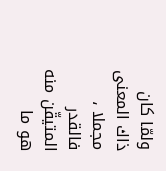ولمّا كان ذاك المعنى مجملا ، فالقدر المتيقّن منه هو ما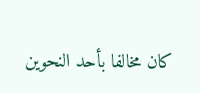كان مخالفا بأحد النحوين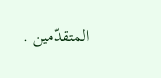المتقدّمين .